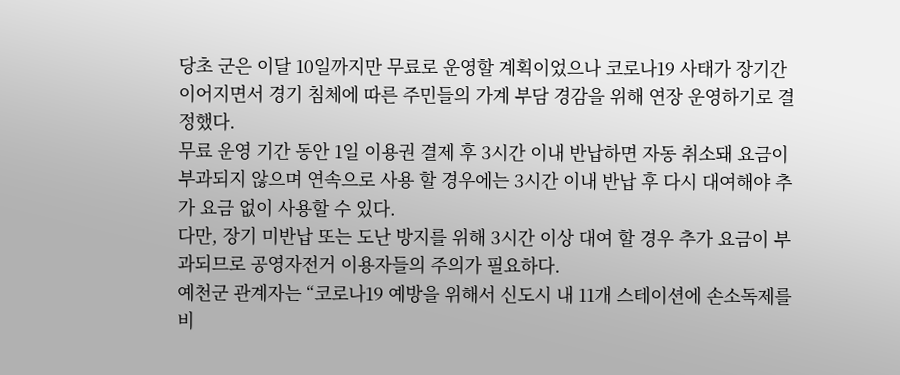당초 군은 이달 10일까지만 무료로 운영할 계획이었으나 코로나19 사태가 장기간 이어지면서 경기 침체에 따른 주민들의 가계 부담 경감을 위해 연장 운영하기로 결정했다.
무료 운영 기간 동안 1일 이용권 결제 후 3시간 이내 반납하면 자동 취소돼 요금이 부과되지 않으며 연속으로 사용 할 경우에는 3시간 이내 반납 후 다시 대여해야 추가 요금 없이 사용할 수 있다.
다만, 장기 미반납 또는 도난 방지를 위해 3시간 이상 대여 할 경우 추가 요금이 부과되므로 공영자전거 이용자들의 주의가 필요하다.
예천군 관계자는 “코로나19 예방을 위해서 신도시 내 11개 스테이션에 손소독제를 비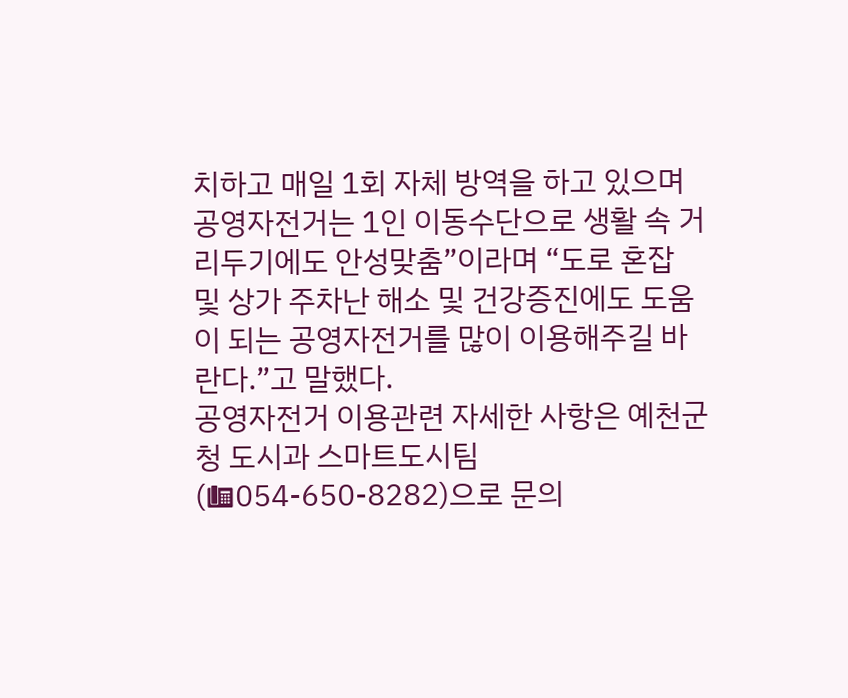치하고 매일 1회 자체 방역을 하고 있으며 공영자전거는 1인 이동수단으로 생활 속 거리두기에도 안성맞춤”이라며 “도로 혼잡 및 상가 주차난 해소 및 건강증진에도 도움이 되는 공영자전거를 많이 이용해주길 바란다.”고 말했다.
공영자전거 이용관련 자세한 사항은 예천군청 도시과 스마트도시팀(☎054-650-8282)으로 문의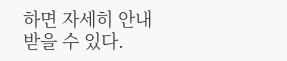하면 자세히 안내받을 수 있다.